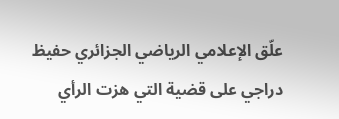علّق الإعلامي الرياضي الجزائري حفيظ دراجي على قضية التي هزت الرأي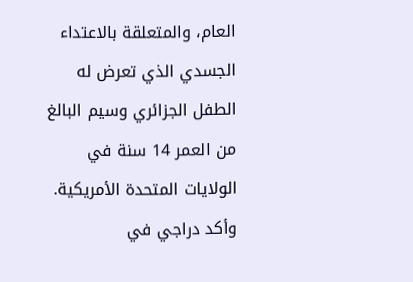العام، والمتعلقة بالاعتداء الجسدي الذي تعرض له الطفل الجزائري وسيم البالغ من العمر 14 سنة في الولايات المتحدة الأمريكية.
وأكد دراجي في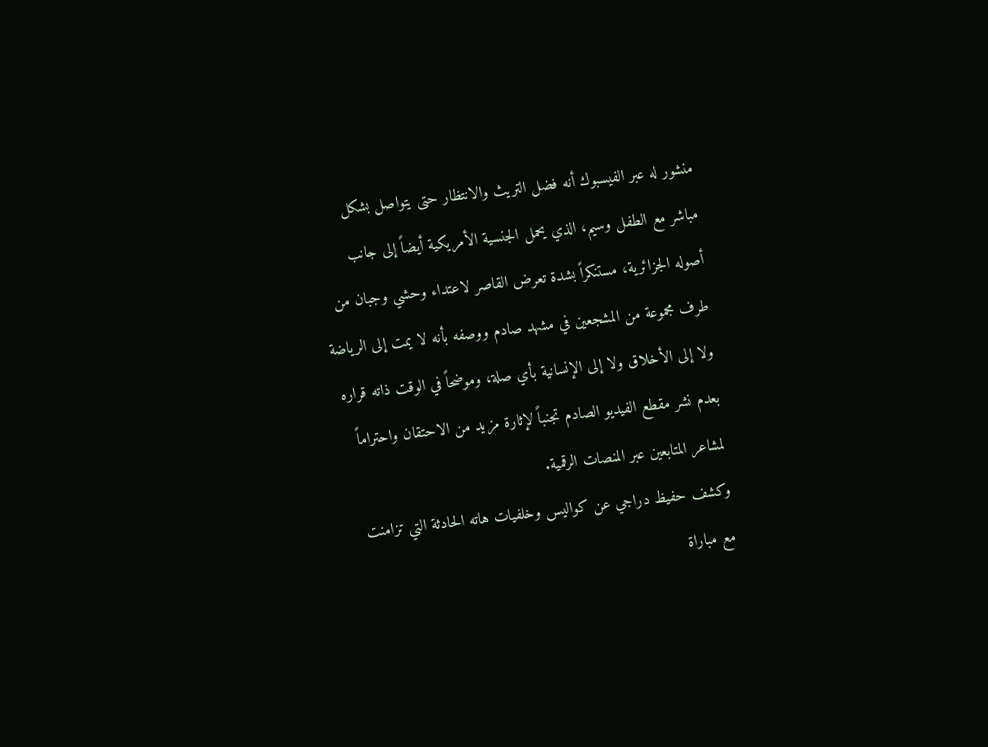منشور له عبر الفيسبوك أنه فضل التريث والانتظار حتى يتواصل بشكل مباشر مع الطفل وسيم، الذي يحمل الجنسية الأمريكية أيضاً إلى جانب أصوله الجزائرية، مستنكراً بشدة تعرض القاصر لاعتداء وحشي وجبان من طرف مجموعة من المشجعين في مشهد صادم ووصفه بأنه لا يمت إلى الرياضة ولا إلى الأخلاق ولا إلى الإنسانية بأي صلة، وموضحاً في الوقت ذاته قراره بعدم نشر مقطع الفيديو الصادم تجنباً لإثارة مزيد من الاحتقان واحتراماً لمشاعر المتابعين عبر المنصات الرقمية.
وكشف حفيظ دراجي عن كواليس وخلفيات هاته الحادثة التي تزامنت مع مباراة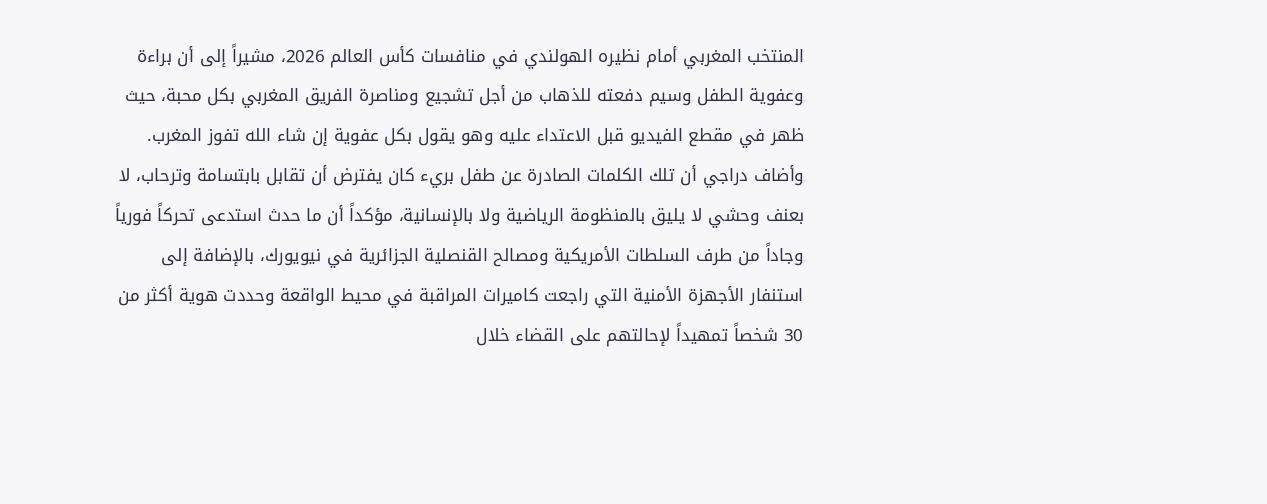المنتخب المغربي أمام نظيره الهولندي في منافسات كأس العالم 2026، مشيراً إلى أن براءة وعفوية الطفل وسيم دفعته للذهاب من أجل تشجيع ومناصرة الفريق المغربي بكل محبة، حيث ظهر في مقطع الفيديو قبل الاعتداء عليه وهو يقول بكل عفوية إن شاء الله تفوز المغرب.
وأضاف دراجي أن تلك الكلمات الصادرة عن طفل بريء كان يفترض أن تقابل بابتسامة وترحاب، لا بعنف وحشي لا يليق بالمنظومة الرياضية ولا بالإنسانية، مؤكداً أن ما حدث استدعى تحركاً فورياً وجاداً من طرف السلطات الأمريكية ومصالح القنصلية الجزائرية في نيويورك، بالإضافة إلى استنفار الأجهزة الأمنية التي راجعت كاميرات المراقبة في محيط الواقعة وحددت هوية أكثر من 30 شخصاً تمهيداً لإحالتهم على القضاء خلال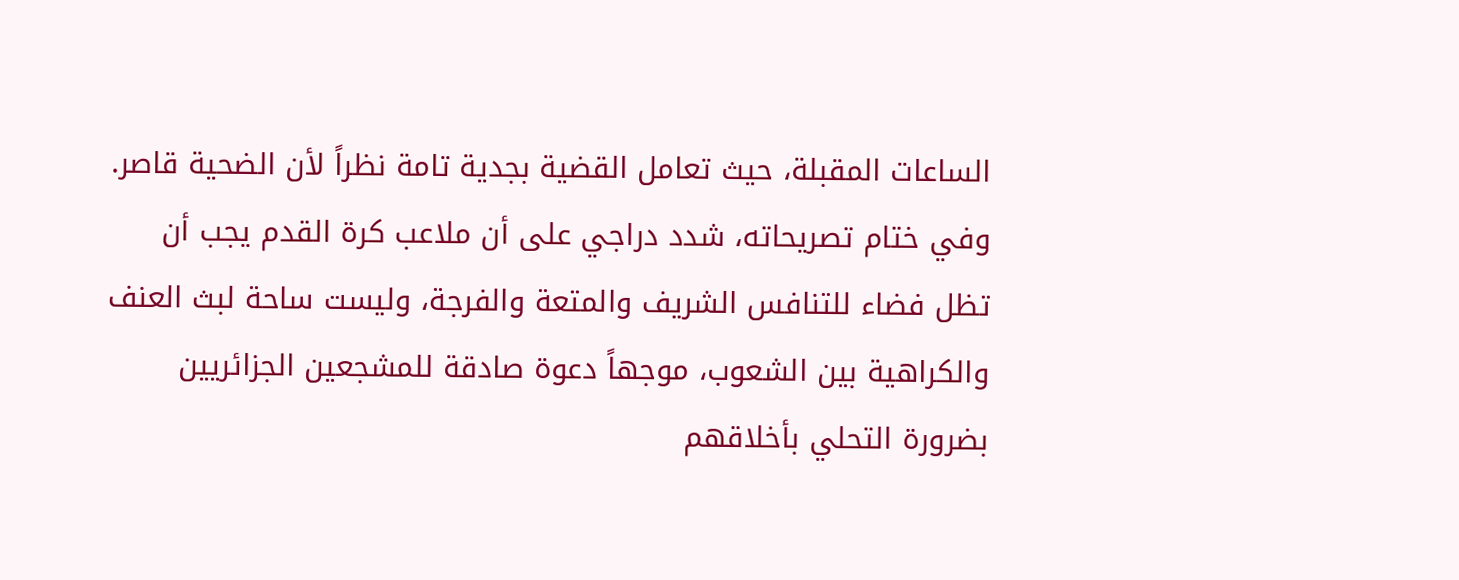الساعات المقبلة، حيث تعامل القضية بجدية تامة نظراً لأن الضحية قاصر.
وفي ختام تصريحاته، شدد دراجي على أن ملاعب كرة القدم يجب أن تظل فضاء للتنافس الشريف والمتعة والفرجة، وليست ساحة لبث العنف والكراهية بين الشعوب، موجهاً دعوة صادقة للمشجعين الجزائريين بضرورة التحلي بأخلاقهم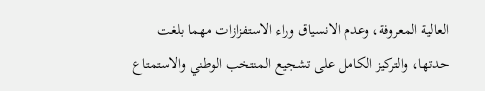العالية المعروفة، وعدم الانسياق وراء الاستفزازات مهما بلغت حدتها، والتركيز الكامل على تشجيع المنتخب الوطني والاستمتاع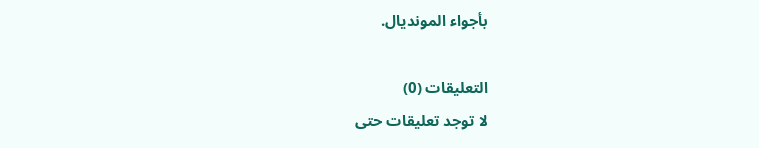بأجواء المونديال.

التعليقات (0)
لا توجد تعليقات حتى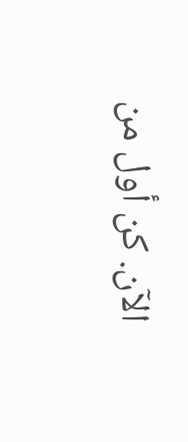الآن. كن أول من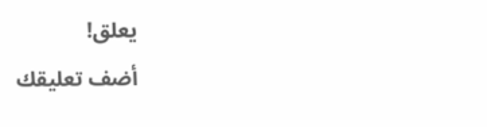يعلق!
أضف تعليقك